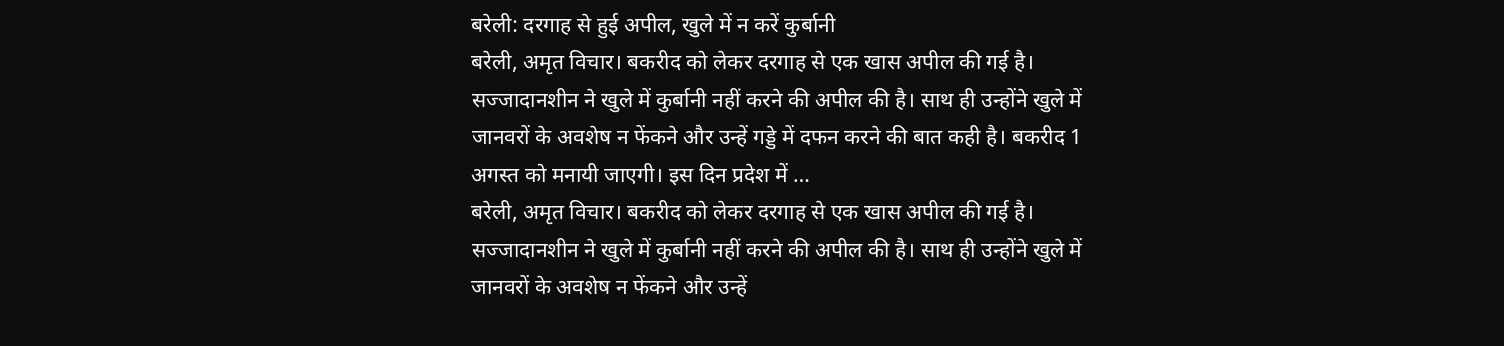बरेली: दरगाह से हुई अपील, खुले में न करें कुर्बानी
बरेली, अमृत विचार। बकरीद को लेकर दरगाह से एक खास अपील की गई है। सज्जादानशीन ने खुले में कुर्बानी नहीं करने की अपील की है। साथ ही उन्होंने खुले में जानवरों के अवशेष न फेंकने और उन्हें गड्डे में दफन करने की बात कही है। बकरीद 1 अगस्त को मनायी जाएगी। इस दिन प्रदेश में …
बरेली, अमृत विचार। बकरीद को लेकर दरगाह से एक खास अपील की गई है। सज्जादानशीन ने खुले में कुर्बानी नहीं करने की अपील की है। साथ ही उन्होंने खुले में जानवरों के अवशेष न फेंकने और उन्हें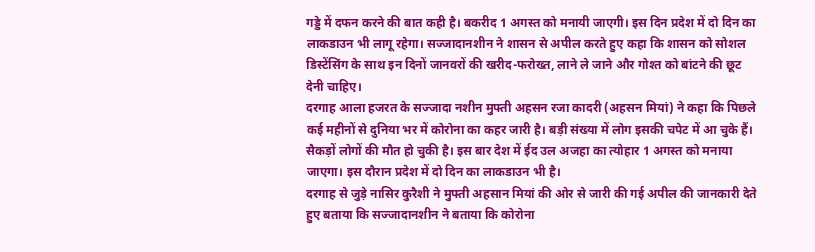गड्डे में दफन करने की बात कही है। बकरीद 1 अगस्त को मनायी जाएगी। इस दिन प्रदेश में दो दिन का लाकडाउन भी लागू रहेगा। सज्जादानशीन ने शासन से अपील करते हुए कहा कि शासन को सोशल डिस्टेंसिंग के साथ इन दिनों जानवरों की खरीद-फरोख्त, लाने ले जाने और गोश्त को बांटने की छूट देनी चाहिए।
दरगाह आला हजरत के सज्जादा नशीन मुफ्ती अहसन रजा कादरी (अहसन मियां) ने कहा कि पिछले कई महीनों से दुनिया भर में कोरोना का कहर जारी है। बड़ी संख्या में लोग इसकी चपेट में आ चुके हैं। सैकड़ों लोगों की मौत हो चुकी है। इस बार देश में ईद उल अजहा का त्योहार 1 अगस्त को मनाया जाएगा। इस दौरान प्रदेश में दो दिन का लाकडाउन भी है।
दरगाह से जुड़े नासिर कुरैशी ने मुफ्ती अहसान मियां की ओर से जारी की गई अपील की जानकारी देते हुए बताया कि सज्जादानशीन ने बताया कि कोरोना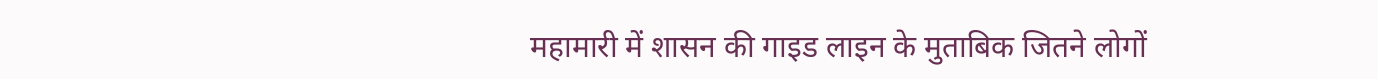महामारी में शासन की गाइड लाइन के मुताबिक जितने लोगों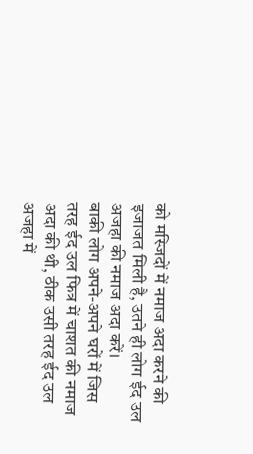को मस्जिदों में नमाज अदा करने की इजाजत मिली है, उतने ही लोग ईद उल अजहा की नमाज अदा करें।
बाकी लोग अपने-अपने घरों में जिस तरह ईद उल फित्र में चाशत की नमाज अदा की थी, ठीक उसी तरह ईद उल अजहा में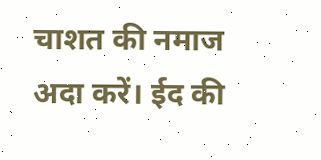चाशत की नमाज अदा करें। ईद की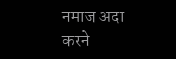नमाज अदा करने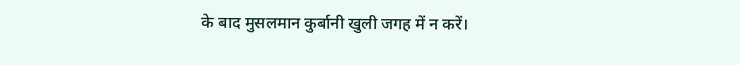के बाद मुसलमान कुर्बानी खुली जगह में न करें।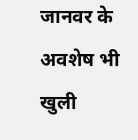जानवर के अवशेष भी खुली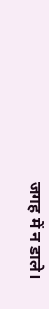जगह में न डाले।